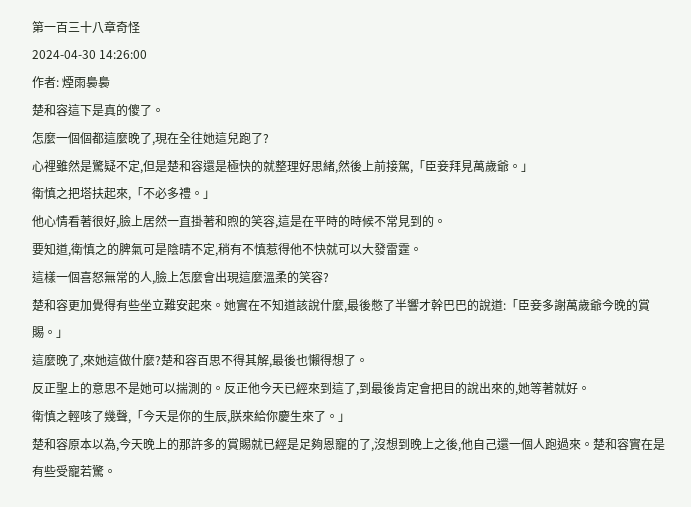第一百三十八章奇怪
2024-04-30 14:26:00
作者: 煙雨裊裊
楚和容這下是真的傻了。
怎麼一個個都這麼晚了,現在全往她這兒跑了?
心裡雖然是驚疑不定,但是楚和容還是極快的就整理好思緒,然後上前接駕,「臣妾拜見萬歲爺。」
衛慎之把塔扶起來,「不必多禮。」
他心情看著很好,臉上居然一直掛著和煦的笑容,這是在平時的時候不常見到的。
要知道,衛慎之的脾氣可是陰晴不定,稍有不慎惹得他不快就可以大發雷霆。
這樣一個喜怒無常的人,臉上怎麼會出現這麼溫柔的笑容?
楚和容更加覺得有些坐立難安起來。她實在不知道該說什麼,最後憋了半響才幹巴巴的說道:「臣妾多謝萬歲爺今晚的賞賜。」
這麼晚了,來她這做什麼?楚和容百思不得其解,最後也懶得想了。
反正聖上的意思不是她可以揣測的。反正他今天已經來到這了,到最後肯定會把目的說出來的,她等著就好。
衛慎之輕咳了幾聲,「今天是你的生辰,朕來給你慶生來了。」
楚和容原本以為,今天晚上的那許多的賞賜就已經是足夠恩寵的了,沒想到晚上之後,他自己還一個人跑過來。楚和容實在是有些受寵若驚。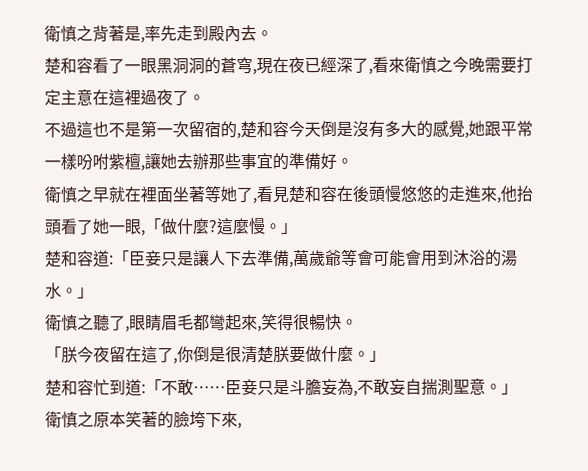衛慎之背著是,率先走到殿內去。
楚和容看了一眼黑洞洞的蒼穹,現在夜已經深了,看來衛慎之今晚需要打定主意在這裡過夜了。
不過這也不是第一次留宿的,楚和容今天倒是沒有多大的感覺,她跟平常一樣吩咐紫檀,讓她去辦那些事宜的準備好。
衛慎之早就在裡面坐著等她了,看見楚和容在後頭慢悠悠的走進來,他抬頭看了她一眼,「做什麼?這麼慢。」
楚和容道:「臣妾只是讓人下去準備,萬歲爺等會可能會用到沐浴的湯水。」
衛慎之聽了,眼睛眉毛都彎起來,笑得很暢快。
「朕今夜留在這了,你倒是很清楚朕要做什麼。」
楚和容忙到道:「不敢……臣妾只是斗膽妄為,不敢妄自揣測聖意。」
衛慎之原本笑著的臉垮下來,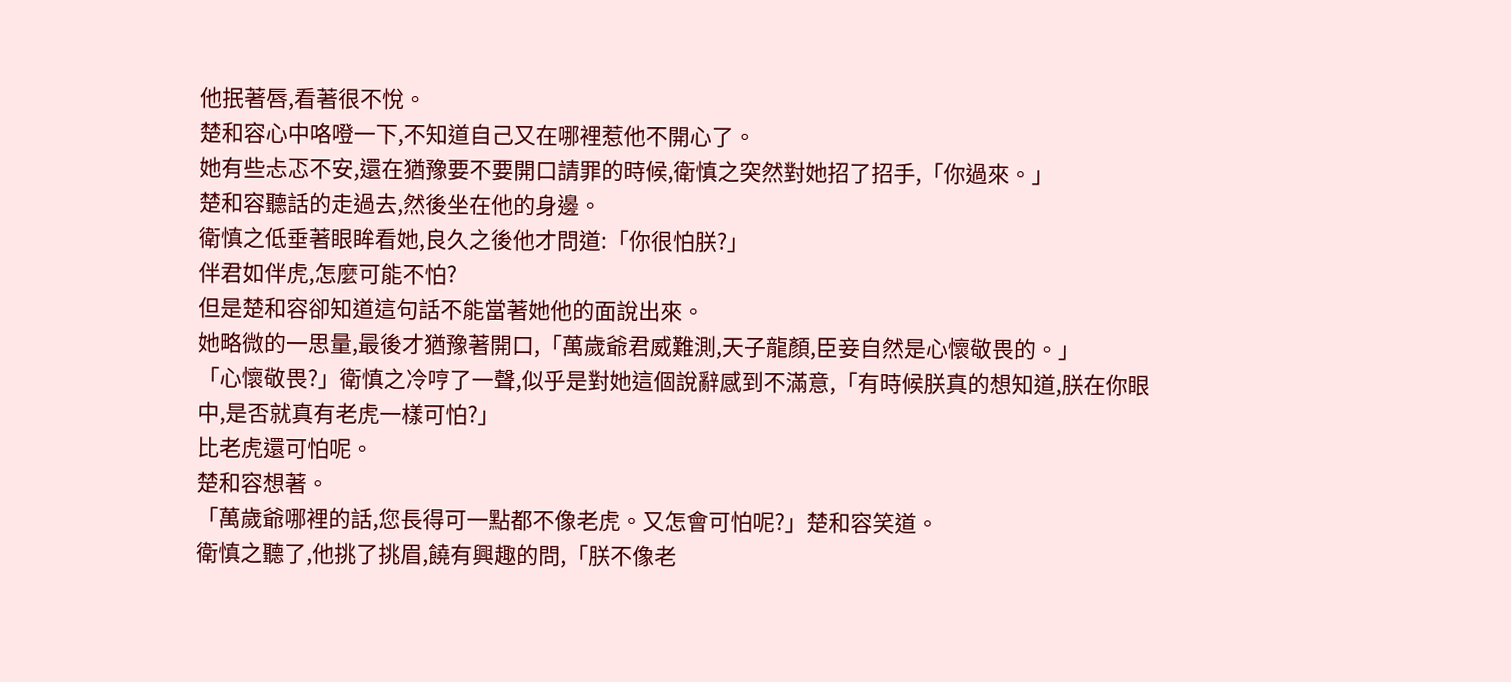他抿著唇,看著很不悅。
楚和容心中咯噔一下,不知道自己又在哪裡惹他不開心了。
她有些忐忑不安,還在猶豫要不要開口請罪的時候,衛慎之突然對她招了招手,「你過來。」
楚和容聽話的走過去,然後坐在他的身邊。
衛慎之低垂著眼眸看她,良久之後他才問道:「你很怕朕?」
伴君如伴虎,怎麼可能不怕?
但是楚和容卻知道這句話不能當著她他的面說出來。
她略微的一思量,最後才猶豫著開口,「萬歲爺君威難測,天子龍顏,臣妾自然是心懷敬畏的。」
「心懷敬畏?」衛慎之冷哼了一聲,似乎是對她這個說辭感到不滿意,「有時候朕真的想知道,朕在你眼中,是否就真有老虎一樣可怕?」
比老虎還可怕呢。
楚和容想著。
「萬歲爺哪裡的話,您長得可一點都不像老虎。又怎會可怕呢?」楚和容笑道。
衛慎之聽了,他挑了挑眉,饒有興趣的問,「朕不像老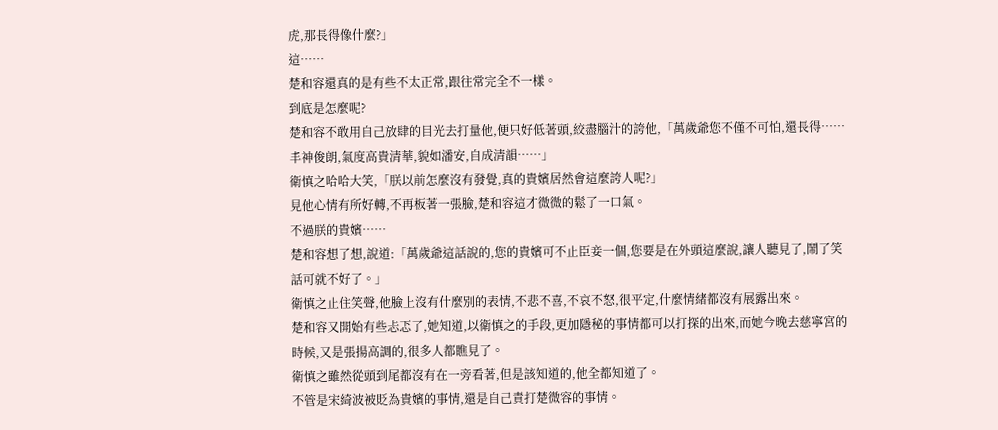虎,那長得像什麼?」
這……
楚和容還真的是有些不太正常,跟往常完全不一樣。
到底是怎麼呢?
楚和容不敢用自己放肆的目光去打量他,便只好低著頭,絞盡腦汁的誇他,「萬歲爺您不僅不可怕,還長得……丰神俊朗,氣度高貴清華,貌如潘安,自成清韻……」
衛慎之哈哈大笑,「朕以前怎麼沒有發覺,真的貴嬪居然會這麼誇人呢?」
見他心情有所好轉,不再板著一張臉,楚和容這才微微的鬆了一口氣。
不過朕的貴嬪……
楚和容想了想,說道:「萬歲爺這話說的,您的貴嬪可不止臣妾一個,您要是在外頭這麼說,讓人聽見了,鬧了笑話可就不好了。」
衛慎之止住笑聲,他臉上沒有什麼別的表情,不悲不喜,不哀不怒,很平定,什麼情緒都沒有展露出來。
楚和容又開始有些忐忑了,她知道,以衛慎之的手段,更加隱秘的事情都可以打探的出來,而她今晚去慈寧宮的時候,又是張揚高調的,很多人都瞧見了。
衛慎之雖然從頭到尾都沒有在一旁看著,但是該知道的,他全都知道了。
不管是宋綺波被貶為貴嬪的事情,還是自己責打楚微容的事情。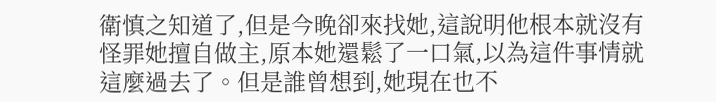衛慎之知道了,但是今晚卻來找她,這說明他根本就沒有怪罪她擅自做主,原本她還鬆了一口氣,以為這件事情就這麼過去了。但是誰曾想到,她現在也不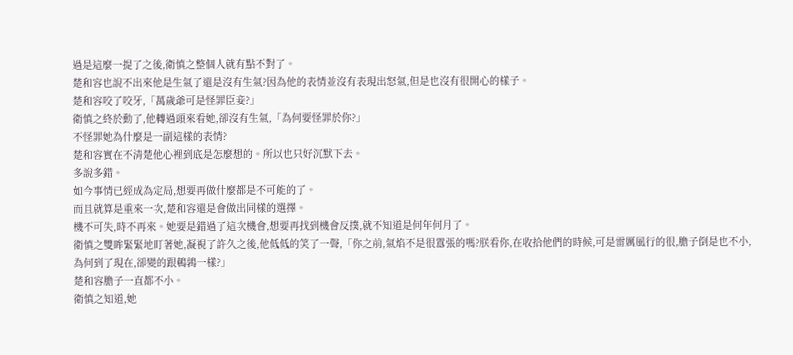過是這麼一提了之後,衛慎之整個人就有點不對了。
楚和容也說不出來他是生氣了還是沒有生氣?因為他的表情並沒有表現出怒氣,但是也沒有很開心的樣子。
楚和容咬了咬牙,「萬歲爺可是怪罪臣妾?」
衛慎之終於動了,他轉過頭來看她,卻沒有生氣,「為何要怪罪於你?」
不怪罪她為什麼是一副這樣的表情?
楚和容實在不清楚他心裡到底是怎麼想的。所以也只好沉默下去。
多說多錯。
如今事情已經成為定局,想要再做什麼都是不可能的了。
而且就算是重來一次,楚和容還是會做出同樣的選擇。
機不可失,時不再來。她要是錯過了這次機會,想要再找到機會反撲,就不知道是何年何月了。
衛慎之雙眸緊緊地盯著她,凝視了許久之後,他低低的笑了一聲,「你之前,氣焰不是很囂張的嗎?朕看你,在收拾他們的時候,可是雷厲風行的很,膽子倒是也不小,為何到了現在,卻變的跟鵪鶉一樣?」
楚和容膽子一直都不小。
衛慎之知道,她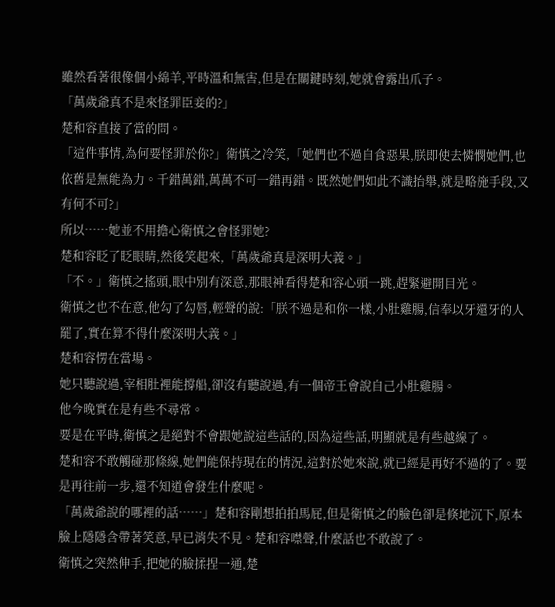雖然看著很像個小綿羊,平時溫和無害,但是在關鍵時刻,她就會露出爪子。
「萬歲爺真不是來怪罪臣妾的?」
楚和容直接了當的問。
「這件事情,為何要怪罪於你?」衛慎之冷笑,「她們也不過自食惡果,朕即使去憐憫她們,也依舊是無能為力。千錯萬錯,萬萬不可一錯再錯。既然她們如此不識抬舉,就是略施手段,又有何不可?」
所以……她並不用擔心衛慎之會怪罪她?
楚和容眨了眨眼睛,然後笑起來,「萬歲爺真是深明大義。」
「不。」衛慎之搖頭,眼中別有深意,那眼神看得楚和容心頭一跳,趕緊避開目光。
衛慎之也不在意,他勾了勾唇,輕聲的說:「朕不過是和你一樣,小肚雞腸,信奉以牙還牙的人罷了,實在算不得什麼深明大義。」
楚和容愣在當場。
她只聽說過,宰相肚裡能撐船,卻沒有聽說過,有一個帝王會說自己小肚雞腸。
他今晚實在是有些不尋常。
要是在平時,衛慎之是絕對不會跟她說這些話的,因為這些話,明顯就是有些越線了。
楚和容不敢觸碰那條線,她們能保持現在的情況,這對於她來說,就已經是再好不過的了。要是再往前一步,還不知道會發生什麼呢。
「萬歲爺說的哪裡的話……」楚和容剛想拍拍馬屁,但是衛慎之的臉色卻是倏地沉下,原本臉上隱隱含帶著笑意,早已消失不見。楚和容噤聲,什麼話也不敢說了。
衛慎之突然伸手,把她的臉揉捏一通,楚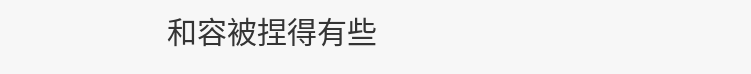和容被捏得有些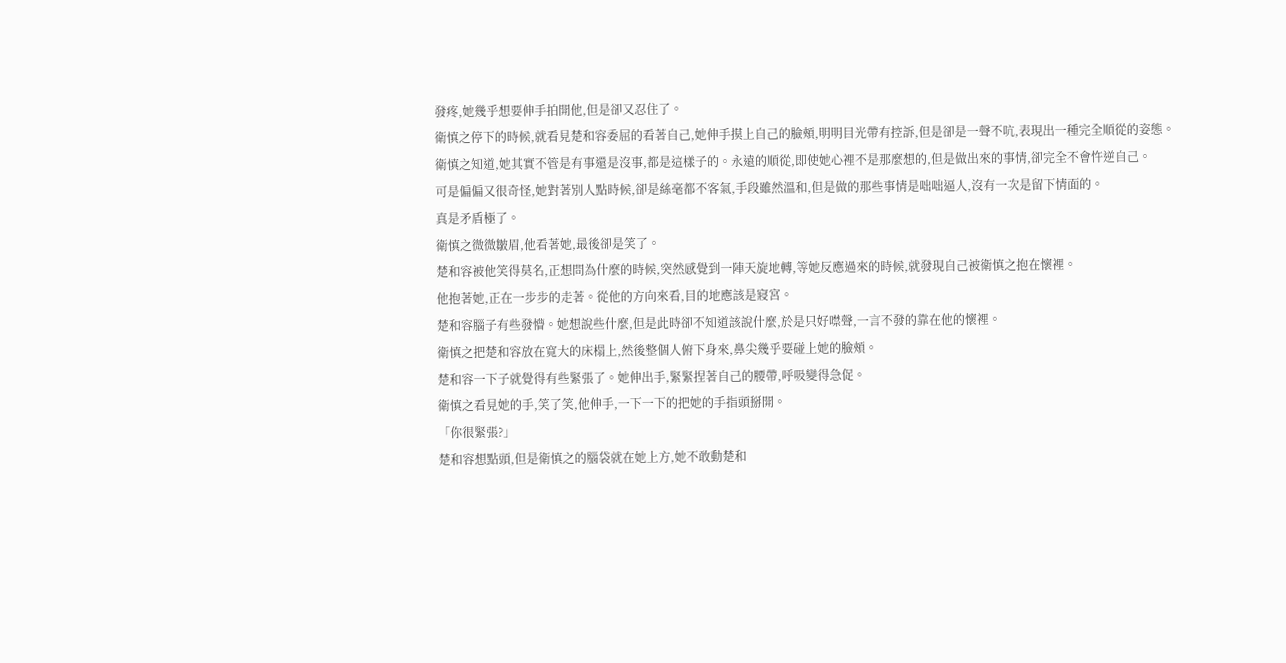發疼,她幾乎想要伸手拍開他,但是卻又忍住了。
衛慎之停下的時候,就看見楚和容委屈的看著自己,她伸手摸上自己的臉頰,明明目光帶有控訴,但是卻是一聲不吭,表現出一種完全順從的姿態。
衛慎之知道,她其實不管是有事還是沒事,都是這樣子的。永遠的順從,即使她心裡不是那麼想的,但是做出來的事情,卻完全不會忤逆自己。
可是偏偏又很奇怪,她對著別人點時候,卻是絲毫都不客氣,手段雖然溫和,但是做的那些事情是咄咄逼人,沒有一次是留下情面的。
真是矛盾極了。
衛慎之微微皺眉,他看著她,最後卻是笑了。
楚和容被他笑得莫名,正想問為什麼的時候,突然感覺到一陣天旋地轉,等她反應過來的時候,就發現自己被衛慎之抱在懷裡。
他抱著她,正在一步步的走著。從他的方向來看,目的地應該是寢宮。
楚和容腦子有些發懵。她想說些什麼,但是此時卻不知道該說什麼,於是只好噤聲,一言不發的靠在他的懷裡。
衛慎之把楚和容放在寬大的床榻上,然後整個人俯下身來,鼻尖幾乎要碰上她的臉頰。
楚和容一下子就覺得有些緊張了。她伸出手,緊緊捏著自己的腰帶,呼吸變得急促。
衛慎之看見她的手,笑了笑,他伸手,一下一下的把她的手指頭掰開。
「你很緊張?」
楚和容想點頭,但是衛慎之的腦袋就在她上方,她不敢動楚和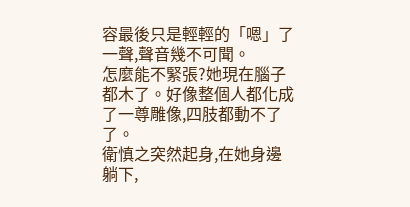容最後只是輕輕的「嗯」了一聲,聲音幾不可聞。
怎麼能不緊張?她現在腦子都木了。好像整個人都化成了一尊雕像,四肢都動不了了。
衛慎之突然起身,在她身邊躺下,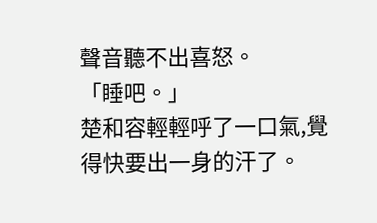聲音聽不出喜怒。
「睡吧。」
楚和容輕輕呼了一口氣,覺得快要出一身的汗了。